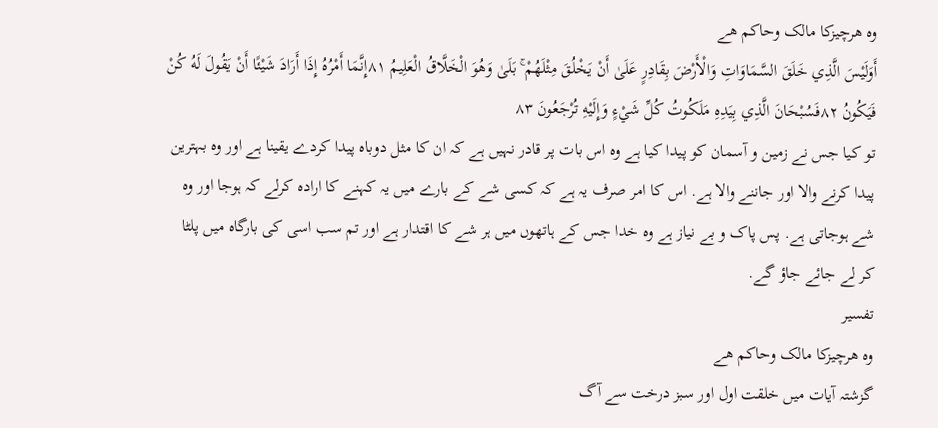وه هرچیزکا مالک وحاکم ھے
أَوَلَيْسَ الَّذِي خَلَقَ السَّمَاوَاتِ وَالْأَرْضَ بِقَادِرٍ عَلَىٰ أَنْ يَخْلُقَ مِثْلَهُمْ ۚ بَلَىٰ وَهُوَ الْخَلَّاقُ الْعَلِيمُ ۸۱إِنَّمَا أَمْرُهُ إِذَا أَرَادَ شَيْئًا أَنْ يَقُولَ لَهُ كُنْ فَيَكُونُ ۸۲فَسُبْحَانَ الَّذِي بِيَدِهِ مَلَكُوتُ كُلِّ شَيْءٍ وَإِلَيْهِ تُرْجَعُونَ ۸۳
تو کیا جس نے زمین و آسمان کو پیدا کیا ہے وہ اس بات پر قادر نہیں ہے کہ ان کا مثل دوباہ پیدا کردے یقینا ہے اور وہ بہترین پیدا کرنے والا اور جاننے والا ہے. اس کا امر صرف یہ ہے کہ کسی شے کے بارے میں یہ کہنے کا ارادہ کرلے کہ ہوجا اور وہ شے ہوجاتی ہے. پس پاک و بے نیاز ہے وہ خدا جس کے ہاتھوں میں ہر شے کا اقتدار ہے اور تم سب اسی کی بارگاہ میں پلٹا کر لے جائے جاؤ گے.
تفسیر
وه هرچیزکا مالک وحاکم ھے
گزشتہ آیات میں خلقت اول اور سبز درخت سے آگ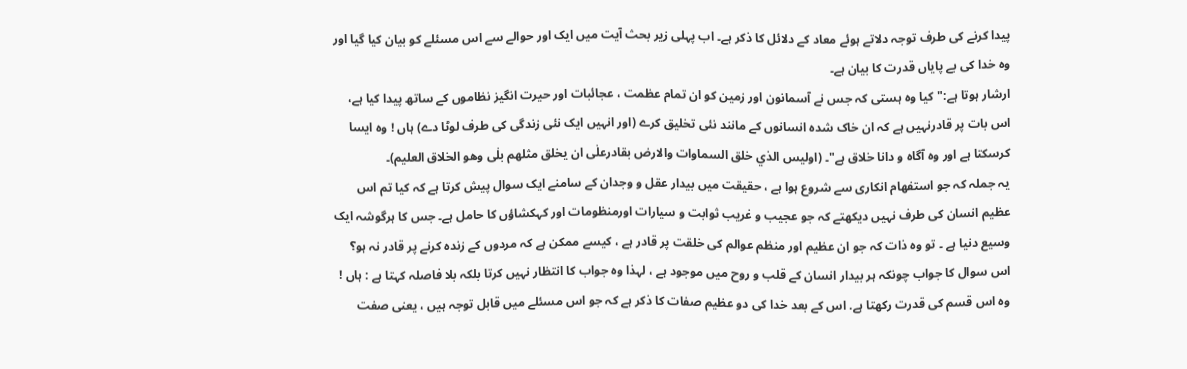پیدا کرنے کی طرف توجہ دلاتے ہوئے معاد کے دلائل کا ذکر ہے۔ اب پہلی زیر بحث آیت میں ایک اور حوالے سے اس مسئلے کو بیان کیا گیا اور وہ خدا کی بے پایاں قدرت کا بیان ہے۔
ارشار ہوتا ہے:"کیا وہ ہستی کہ جس نے آسمانون اور زمین کو ان تمام عظمت ، عجائبات اور حیرت انگیز نظاموں کے ساتھ پیدا کیا ہے، اس بات پر قادرنہیں ہے کہ ان خاک شدہ انسانوں کے مانند نئی تخلیق کرے (اور انہیں ایک نئی زندگی کی طرف لوٹا دے) ہاں ! وہ ایسا کرسکتا ہے اور وہ آگاہ و دانا خلاق ہے"۔ (اوليس الذي خلق السماوات والارض بقادرعلٰى ان يخلق مثلهم بلٰی وهو الخلاق العليم)۔
یہ جملہ کہ جو استفهام انکاری سے شروع ہوا ہے ، حقیقت میں بیدار عقل و وجدان کے سامنے ایک سوال پیش کرتا ہے کہ کیا تم اس عظیم انسان کی طرف نہیں دیکھتے کہ جو عجیب و غریب ثوابت و سیارات اورمنظومات اور کہکشاؤں کا حامل ہے۔ جس کا ہرگوشہ ایک وسیع دنیا ہے ۔ تو وہ ذات کہ جو ان عظیم اور منظم عوالم کی خلقت پر قادر ہے ، کیسے ممکن ہے کہ مردوں کے زندہ کرنے پر قادر نہ ہو؟
اس سوال کا جواب چونکہ ہر بیدار انسان کے قلب و روح میں موجود ہے ، لہذا وہ جواب کا انتظار نہیں کرتا بلکہ بلا فاصلہ کہتا ہے : ہاں ! وہ اس قسم کی قدرت رکھتا ہے. اس کے بعد خدا کی دو عظیم صفات کا ذکر ہے کہ جو اس مسئلے میں قابل توجہ ہیں ، یعنی صفت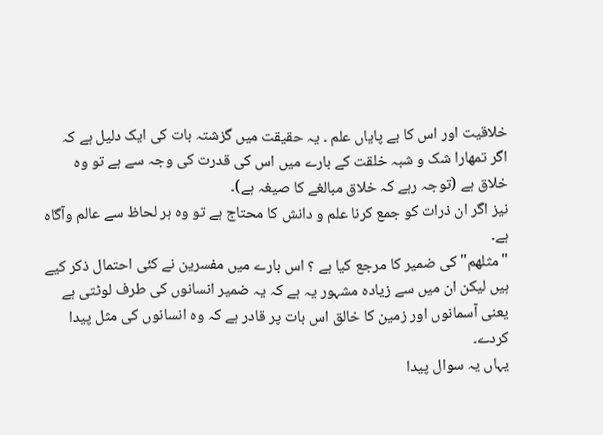خلاقیت اور اس کا بے پایاں علم ۔ یہ حقیقت میں گزشتہ بات کی ایک دلیل ہے کہ اگر تمهارا شک و شبہ خلقت کے بارے میں اس کی قدرت کی وجہ سے ہے تو وہ خلاق ہے (توجہ رہے کہ خلاق مبالغے کا صیغہ ہے)۔
نیز اگر ان ذرات کو جمع کرنا علم و دانش کا محتاج ہے تو وہ ہر لحاظ سے عالم وآگاہ ہے۔
"مثلهم" کی ضمیر کا مرجع کیا ہے ؟ اس بارے میں مفسرین نے کئی احتمال ذکر کیے ہیں لیکن ان میں سے زیادہ مشہور یہ ہے کہ یہ ضمیر انسانوں کی طرف لوٹتی ہے یعنی آسمانوں اور زمین کا خالق اس بات پر قادر ہے کہ وہ انسانوں کی مثل پیدا کردے۔
یہاں یہ سوال پیدا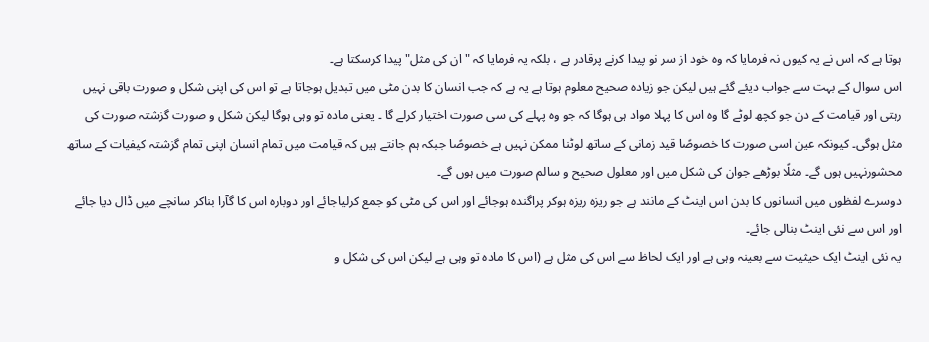ہوتا ہے کہ اس نے یہ کیوں نہ فرمایا کہ وہ خود از سر نو پیدا کرنے پرقادر ہے ، بلکہ یہ فرمایا کہ "ان کی مثل" پیدا کرسکتا ہے۔
اس سوال کے بہت سے جواب دیئے گئے ہیں لیکن جو زیادہ صحیح معلوم ہوتا ہے یہ ہے کہ جب انسان کا بدن مٹی میں تبدیل ہوجاتا ہے تو اس کی اپنی شکل و صورت باقی نہیں رہتی اور قیامت کے دن جو کچھ لوٹے گا وہ اس کا پہلا مواد ہی ہوگا کہ جو وہ پہلے کی سی صورت اختیار کرلے گا ۔ یعنی مادہ تو وہی ہوگا لیکن شکل و صورت گزشتہ صورت کی مثل ہوگی۔ کیونکہ عین اسی صورت کا خصوصًا قید زمانی کے ساتھ لوٹنا ممکن نہیں ہے خصوصًا جبکہ ہم جانتے ہیں کہ قیامت میں تمام انسان اپنی تمام گزشتہ کیفیات کے ساتھ محشورنہیں ہوں گے۔ مثلًا بوڑھے جوان کی شکل میں اور معلول صحیح و سالم صورت میں ہوں گے۔
دوسرے لفظوں میں انسانوں کا بدن اس اینٹ کے مانند ہے جو ریزہ ریزہ ہوکر پراگندہ ہوجائے اور اس کی مٹی کو جمع کرلیاجائے اور دوبارہ اس کا گآرا بناکر سانچے میں ڈال دیا جائے اور اس سے نئی اینٹ بنالی جائے۔
یہ نئی اینٹ ایک حیثیت سے بعینہ وہی ہے اور ایک لحاظ سے اس کی مثل ہے (اس کا مادہ تو وہی ہے لیکن اس کی شکل و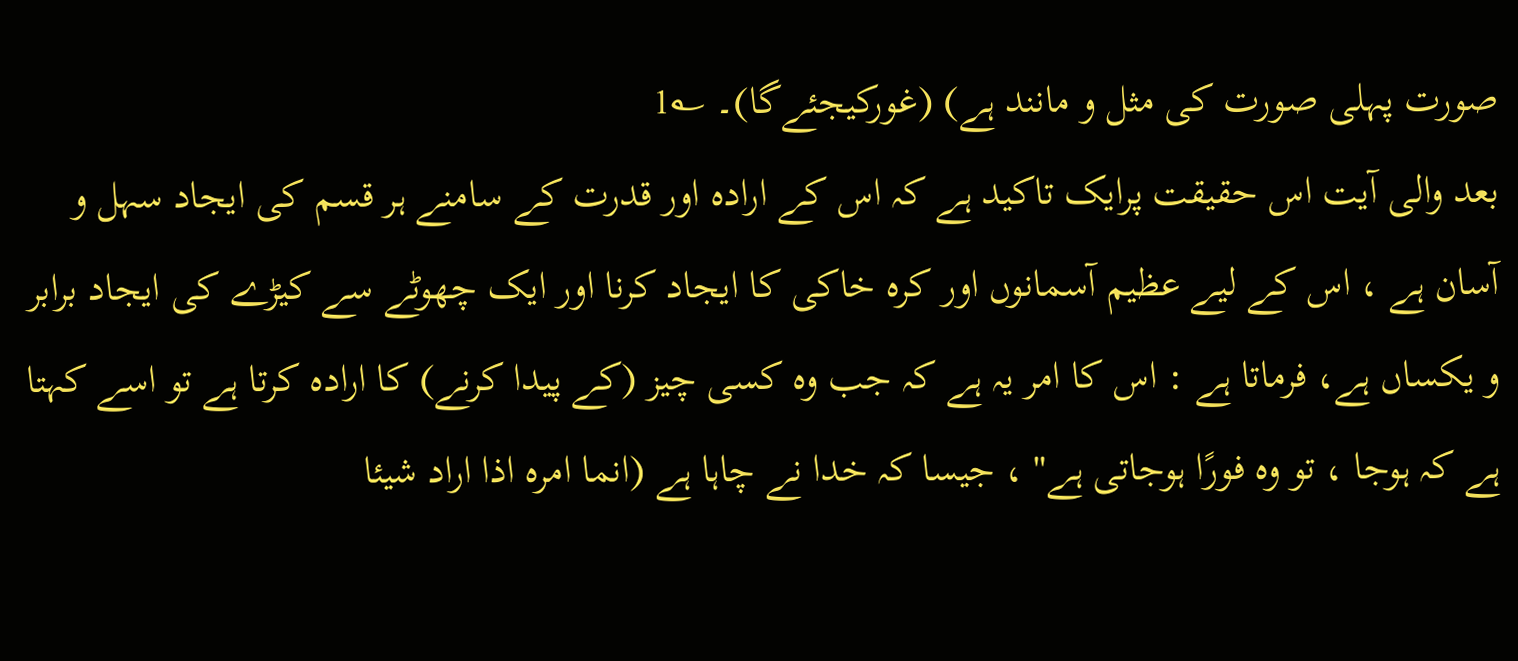صورت پہلی صورت کی مثل و مانند ہے) (غورکیجئےگا)۔ ؎1
بعد والی آیت اس حقیقت پرایک تاکید ہے کہ اس کے ارادہ اور قدرت کے سامنے ہر قسم کی ایجاد سہل و آسان ہے ، اس کے لیے عظیم آسمانوں اور کره خاکی کا ایجاد کرنا اور ایک چھوٹے سے کیڑے کی ایجاد برابر و یکساں ہے، فرماتا ہے : اس کا امر یہ ہے کہ جب وہ کسی چیز (کے پیدا کرنے) کا ارادہ کرتا ہے تو اسے کہتا ہے کہ ہوجا ، تو وہ فورًا ہوجاتی ہے" ، جیسا کہ خدا نے چاہا ہے (انما امره اذا اراد شيئا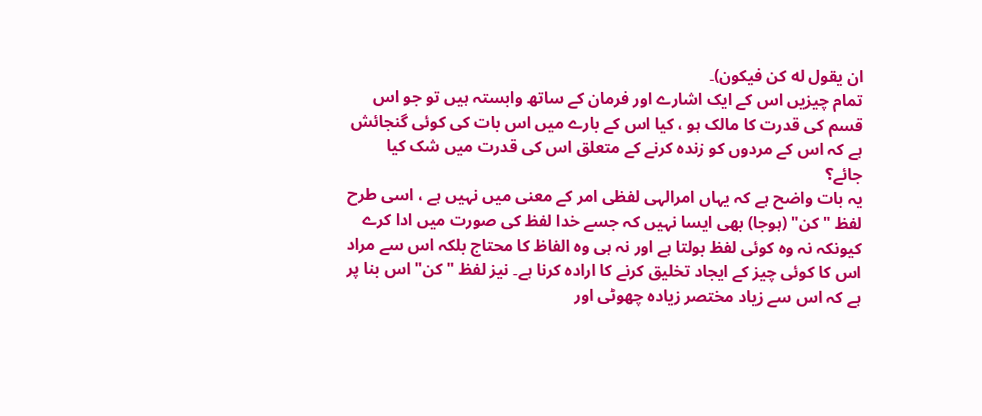ان يقول له کن فیکون)۔
تمام چیزیں اس کے ایک اشارے اور فرمان کے ساتھ وابستہ ہیں تو جو اس قسم کی قدرت کا مالک ہو ، کیا اس کے بارے میں اس بات کی کوئی گنجائش ہے کہ اس کے مردوں کو زندہ کرنے کے متعلق اس کی قدرت میں شک کیا جائے؟
یہ بات واضح ہے کہ یہاں امرالہی لفظی امر کے معنی میں نہیں ہے ، اسی طرح لفظ "کن" (ہوجا) بھی ایسا نہیں کہ جسے خدا لفظ کی صورت میں ادا کرے کیونکہ نہ وہ کوئی لفظ بولتا ہے اور نہ ہی وہ الفاظ کا محتاج بلکہ اس سے مراد اس کا کوئی چیز کے ایجاد تخلیق کرنے کا ارادہ کرنا ہے۔ نیز لفظ "کن" اس بنا پر ہے کہ اس سے زیاد مختصر زیادہ چھوٹی اور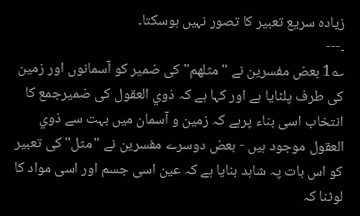زیادہ سریع تعبیر کا تصور نہیں ہوسکتا۔
۔---
؎1 بعض مفسرین نے "مثلھم" کی ضمیر کو آسمانوں اور زمین کی طرف پلٹایا ہے اور کہا ہے کہ ذوي العقول کی ضمیرجمع کا انتخاب اسی بناء پرہے کہ زمین و آسمان میں بہت سے ذوي العقول موجود ہیں - بعض دوسرے مفسرین نے "مثل" کی تعبیر کو اس بات پہ شاہد بنایا ہے کہ عین اسی جسم اور اسی مواد کا لوٹنا کہ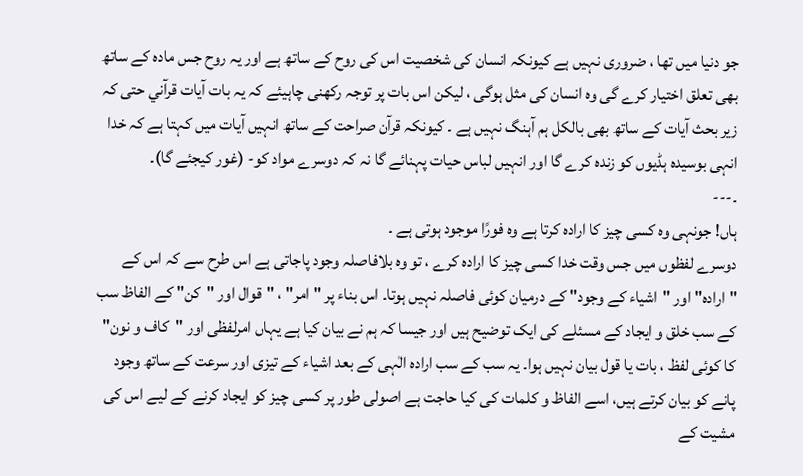جو دنیا میں تھا ، ضروری نہیں ہے کیونکہ انسان کی شخصیت اس کی روح کے ساتھ ہے اور یہ روح جس مادہ کے ساتھ بھی تعلق اختیار کرے گی وہ انسان کی مثل ہوگی ، لیکن اس بات پر توجہ رکھنی چاہیئے کہ یہ بات آیات قرآني حتی کہ زیر بحث آیات کے ساتھ بھی بالکل ہم آہنگ نہیں ہے ۔ کیونکہ قرآن صراحت کے ساتھ انہیں آیات میں کہتا ہے کہ خدا انہی بوسیدہ ہڈیوں کو زندہ کرے گا اور انہیں لباس حیات پہنائے گا نہ کہ دوسرے مواد کو- (غور کیجئے گا)۔
۔---
ہاں! جونہی وہ کسی چیز کا ارادہ کرتا ہے وہ فورًا موجود ہوتی ہے ۔
دوسرے لفظوں میں جس وقت خدا کسی چیز کا ارادہ کرے ، تو وہ بلافاصلہ وجود پاجاتی ہے اس طرح سے کہ اس کے "ارادہ" اور "اشیاء کے وجود" کے درمیان کوئی فاصلہ نہیں ہوتا۔ اس بناء پر "امر" ، "قوال اور "کن" کے الفاظ سب کے سب خلق و ایجاد کے مسئلے کی ایک توضیح ہیں اور جیسا کہ ہم نے بیان کیا ہے یہاں امرلفظی اور "کاف و نون" کا کوئی لفظ ، بات یا قول بیان نہیں ہوا۔ یہ سب کے سب اراده الٰہی کے بعد اشیاء کے تیزی اور سرعت کے ساتھ وجود پانے کو بیان کرتے ہیں، اسے الفاظ و کلمات کی کیا حاجت ہے اصولی طور پر کسی چیز کو ایجاد کرنے کے لیے اس کی مشیت کے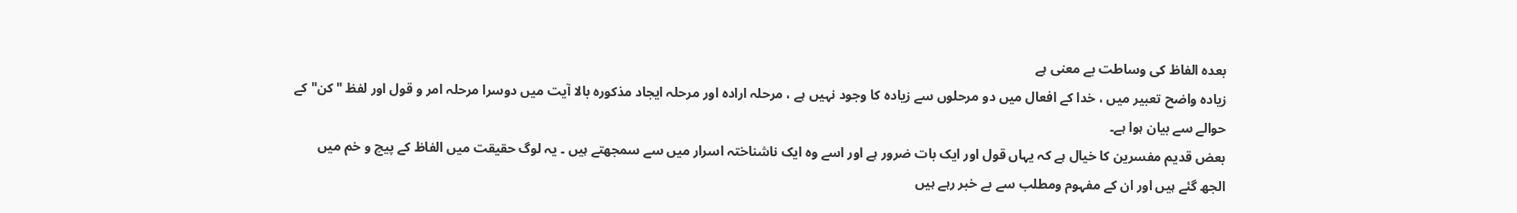بعدہ الفاظ کی وساطت بے معنی ہے
زیادہ واضح تعبیر میں ، خدا کے افعال میں دو مرحلوں سے زیادہ کا وجود نہیں ہے ، مرحلہ ارادہ اور مرحلہ ایجاد مذکورہ بالا آیت میں دوسرا مرحلہ امر و قول اور لفظ "کن" کے حوالے سے بیان ہوا ہے۔
بعض قدیم مفسرین کا خیال ہے کہ یہاں قول اور ایک بات ضرور ہے اور اسے وہ ایک ناشناختہ اسرار میں سے سمجھتے ہیں ۔ یہ لوگ حقیقت میں الفاظ کے پیچ و خم میں الجھ گئے ہیں اور ان کے مفہوم ومطلب سے بے خبر رہے ہیں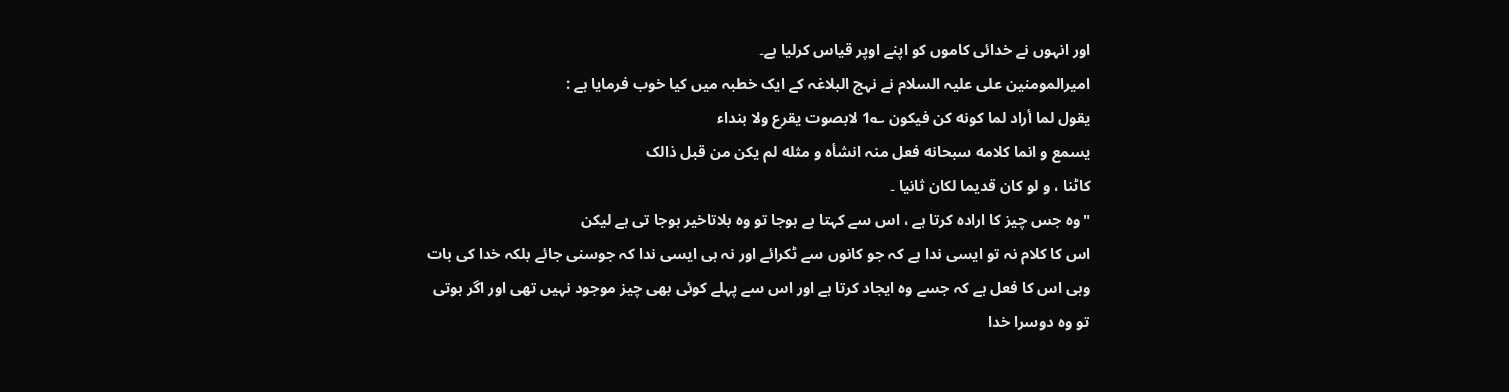اور انہوں نے خدائی کاموں کو اپنے اوپر قیاس کرلیا ہے۔
امیرالمومنین علی علیہ السلام نے نہج البلاغہ کے ایک خطبہ میں کیا خوب فرمایا ہے :
يقول لما أراد لما كونه کن فیکون ؎1 لابصوت يقرع ولا بنداء
یسمع و انما کلامه سبحانه فعل منہ انشأه و مثله لم یکن من قبل ذالک
کاٹنا ، و لو كان قديما لكان ثانيا ۔
"وہ جس چیز کا ارادہ کرتا ہے ، اس سے کہتا ہے ہوجا تو وہ بلاتاخیر ہوجا تی ہے لیکن
اس کا کلام نہ تو ایسی ندا ہے کہ جو کانوں سے ٹکرائے اور نہ ہی ایسی ندا کہ جوسنی جائے بلکہ خدا کی بات
وہی اس کا فعل ہے کہ جسے وہ ایجاد کرتا ہے اور اس سے پہلے کوئی بھی چیز موجود نہیں تھی اور اگر ہوتی
تو وہ دوسرا خدا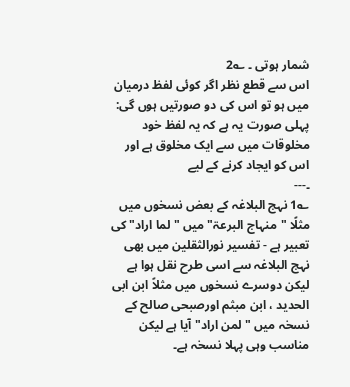شمار ہوتی ۔ ؎2
اس سے قطع نظر اگر کوئی لفظ درمیان میں ہو تو اس کی دو صورتیں ہوں گی:
پہلی صورت یہ ہے کہ یہ لفظ خود مخلوقات میں سے ایک مخلوق ہے اور اس کو ایجاد کرنے کے لیے
۔---
؎1 نہج البلاغہ کے بعض نسخوں میں مثلًا "منہاج البرعۃ" میں "لما اراد" کی تعبیر ہے - تفسير نورالثقلین میں بھی نہج البلاغہ سے اسی طرح نقل ہوا ہے لیکن دوسرے نسخوں میں مثلاً ابن ابى الحدید ، ابن مبثم اورصبحی صالح کے نسخہ میں "لمن اراد" آیا ہے لیکن مناسب وہی پہلا نسخہ ہے۔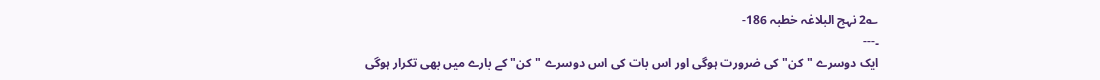؎2 نہج البلاغہ خطبہ 186-
۔---
ایک دوسرے "کن" کی ضرورت ہوگی اور اس بات کی اس دوسرے "کن" کے بارے میں بھی تکرار ہوگی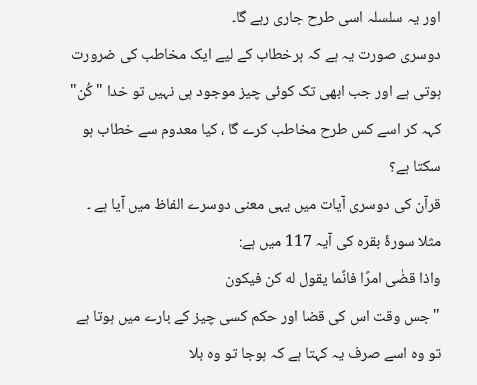اور یہ سلسلہ اسی طرح جاری رہے گا۔
دوسری صورت یہ ہے کہ ہرخطاب کے لیے ایک مخاطب کی ضرورت ہوتی ہے اور جب ابھی تک کوئی چیز موجود ہی نہیں تو خدا "کُن" کہہ کر اسے کس طرح مخاطب کرے گا ، کیا معدوم سے خطاب ہو سکتا ہے؟
قرآن کی دوسری آیات میں یہی معنی دوسرے الفاظ میں آیا ہے ۔ مثلا سورۂ بقرہ کی آیہ 117 میں ہے:
واذا قضٰی امرًا فانًما يقول له کن فیکون
"جس وقت اس کی قضا اور حکم کسی چیز کے بارے میں ہوتا ہے تو وہ اسے صرف یہ کہتا ہے کہ ہوجا تو وه بلا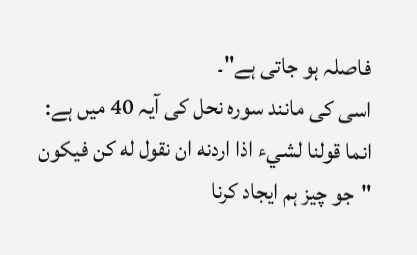فاصلہ ہو جاتی ہے"۔
اسی کی مانند سوره نحل کی آیہ 40 میں ہے:
انما قولنا لشيء اذا اردنه ان نقول له کن فیکون
"جو چیز ہم ایجاد کرنا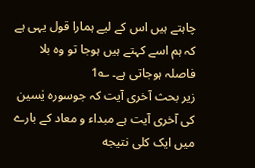چاہتے ہیں اس کے لیے ہمارا قول یہی ہے کہ ہم اسے کہتے ہیں ہوجا تو وہ بلا فاصلہ ہوجاتی ہے۔ ؎1
زیر بحث آخری آیت کہ جوسورہ یٰسین کی آخری آیت ہے مبداء و معاد کے بارے میں ایک کلی نتیجه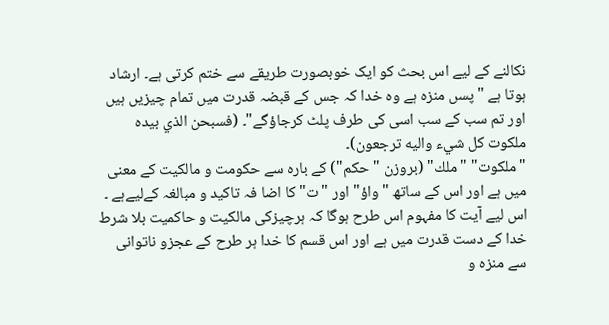نکالنے کے لیے اس بحث کو ایک خوبصورت طریقے سے ختم کرتی ہے۔ ارشاد ہوتا ہے "پسں منزہ ہے وہ خدا کہ جس کے قبضہ قدرت میں تمام چیزیں ہیں اور تم سب کے سب اسی کی طرف پلٹ کرجاؤگے"۔ (فسبحن الذي بيده ملكوت كل شيء واليه ترجعون)۔
"ملکوت" "ملك" (بروزن "حکم") کے بارہ سے حکومت و مالکیت کے معنی میں ہے اور اس کے ساتھ "واؤ" اور "ت" کا اضا فہ تاکید و مبالغہ کےلیےہے ۔ اس لیے آیت کا مفہوم اس طرح ہوگا کہ ہرچیزکی مالکیت و حاکمیت بلا شرط خدا کے دست قدرت میں ہے اور اس قسم کا خدا ہر طرح کے عجزو ناتوانی سے منزه و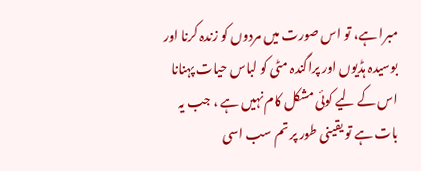مبرا ہے، تو اس صورت میں مردوں کو زندہ کرنا اور بوسیدہ ہڈیوں اور پراگندہ مٹی کو لباس حیات پہنانا اس کے لیے کوئی مشکل کام نہیں ہے ، جب یہ بات ہے تو یقینی طور پر تم سب اسی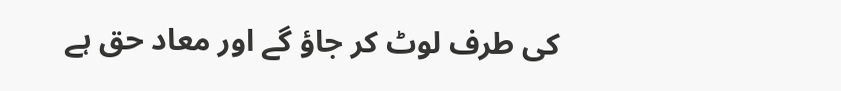کی طرف لوٹ کر جاؤ گے اور معاد حق ہے